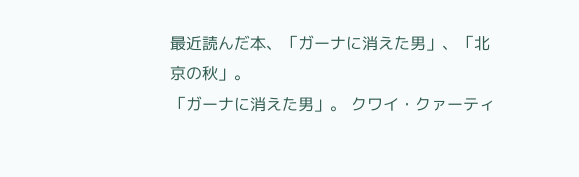最近読んだ本、「ガーナに消えた男」、「北京の秋」。
「ガーナに消えた男」。 クワイ・クァーティ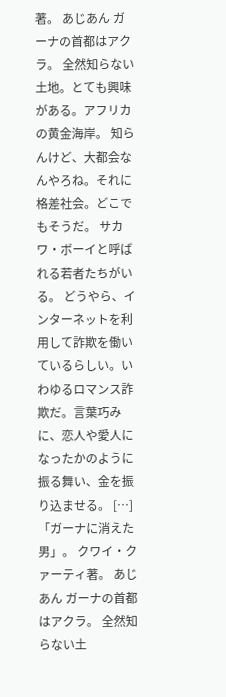著。 あじあん ガーナの首都はアクラ。 全然知らない土地。とても興味がある。アフリカの黄金海岸。 知らんけど、大都会なんやろね。それに格差社会。どこでもそうだ。 サカワ・ボーイと呼ばれる若者たちがいる。 どうやら、インターネットを利用して詐欺を働いているらしい。いわゆるロマンス詐欺だ。言葉巧みに、恋人や愛人になったかのように振る舞い、金を振り込ませる。 […]
「ガーナに消えた男」。 クワイ・クァーティ著。 あじあん ガーナの首都はアクラ。 全然知らない土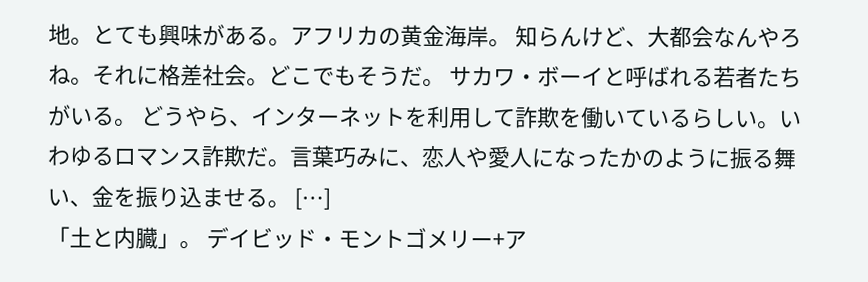地。とても興味がある。アフリカの黄金海岸。 知らんけど、大都会なんやろね。それに格差社会。どこでもそうだ。 サカワ・ボーイと呼ばれる若者たちがいる。 どうやら、インターネットを利用して詐欺を働いているらしい。いわゆるロマンス詐欺だ。言葉巧みに、恋人や愛人になったかのように振る舞い、金を振り込ませる。 […]
「土と内臓」。 デイビッド・モントゴメリー+ア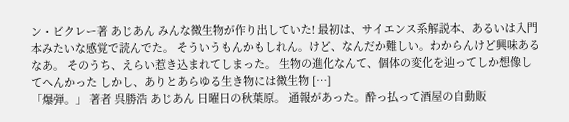ン・ビクレー著 あじあん みんな微生物が作り出していた! 最初は、サイエンス系解説本、あるいは入門本みたいな感覚で読んでた。 そういうもんかもしれん。けど、なんだか難しい。わからんけど興味あるなあ。 そのうち、えらい惹き込まれてしまった。 生物の進化なんて、個体の変化を辿ってしか想像してへんかった しかし、ありとあらゆる生き物には微生物 […]
「爆弾。」 著者 呉勝浩 あじあん 日曜日の秋葉原。 通報があった。酔っ払って酒屋の自動販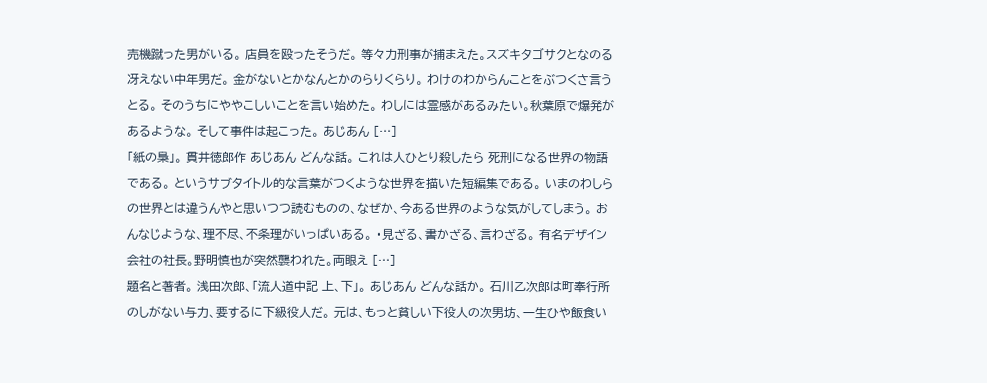売機蹴った男がいる。 店員を殴ったそうだ。 等々力刑事が捕まえた。スズキタゴサクとなのる冴えない中年男だ。 金がないとかなんとかのらりくらり。 わけのわからんことをぶつくさ言うとる。 そのうちにややこしいことを言い始めた。 わしには霊感があるみたい。秋葉原で爆発があるような。 そして事件は起こった。 あじあん […]
「紙の梟」。 貫井徳郎作 あじあん どんな話。 これは人ひとり殺したら 死刑になる世界の物語である。 というサブタイトル的な言葉がつくような世界を描いた短編集である。 いまのわしらの世界とは違うんやと思いつつ読むものの、なぜか、今ある世界のような気がしてしまう。 おんなじような、理不尽、不条理がいっぱいある。 ・見ざる、書かざる、言わざる。 有名デザイン会社の社長。野明慎也が突然襲われた。両眼え […]
題名と著者。 浅田次郎、「流人道中記 上、下」。 あじあん どんな話か。 石川乙次郎は町奉行所のしがない与力、要するに下級役人だ。 元は、もっと貧しい下役人の次男坊、一生ひや飯食い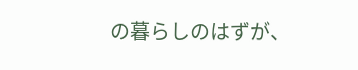の暮らしのはずが、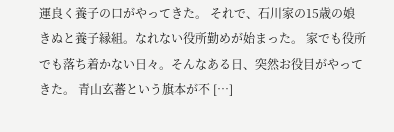運良く養子の口がやってきた。 それで、石川家の15歳の娘きぬと養子縁組。なれない役所勤めが始まった。 家でも役所でも落ち着かない日々。そんなある日、突然お役目がやってきた。 青山玄蕃という旗本が不 […]